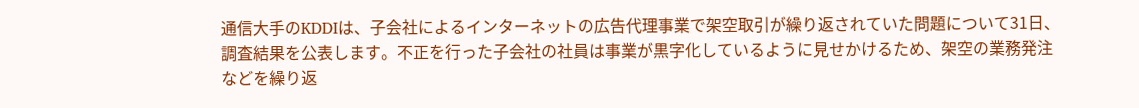通信大手のKDDIは、子会社によるインターネットの広告代理事業で架空取引が繰り返されていた問題について31日、調査結果を公表します。不正を行った子会社の社員は事業が黒字化しているように見せかけるため、架空の業務発注などを繰り返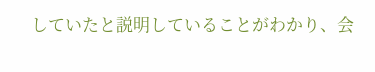していたと説明していることがわかり、会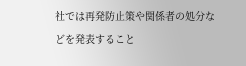社では再発防止策や関係者の処分などを発表すること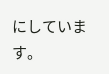にしています。